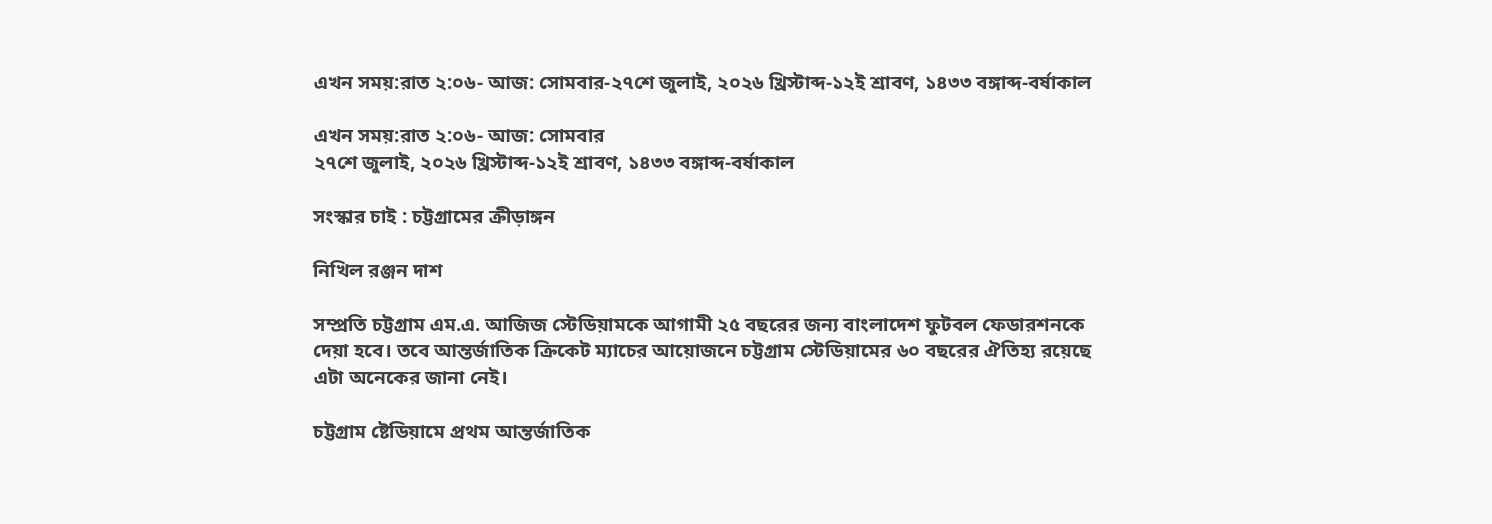এখন সময়:রাত ২:০৬- আজ: সোমবার-২৭শে জুলাই, ২০২৬ খ্রিস্টাব্দ-১২ই শ্রাবণ, ১৪৩৩ বঙ্গাব্দ-বর্ষাকাল

এখন সময়:রাত ২:০৬- আজ: সোমবার
২৭শে জুলাই, ২০২৬ খ্রিস্টাব্দ-১২ই শ্রাবণ, ১৪৩৩ বঙ্গাব্দ-বর্ষাকাল

সংস্কার চাই : চট্টগ্রামের ক্রীড়াঙ্গন

নিখিল রঞ্জন দাশ

সম্প্রতি চট্টগ্রাম এম.এ. আজিজ স্টেডিয়ামকে আগামী ২৫ বছরের জন্য বাংলাদেশ ফুটবল ফেডারশনকে দেয়া হবে। তবে আন্তর্জাতিক ক্রিকেট ম্যাচের আয়োজনে চট্টগ্রাম স্টেডিয়ামের ৬০ বছরের ঐতিহ্য রয়েছে এটা অনেকের জানা নেই।

চট্টগ্রাম ষ্টেডিয়ামে প্রথম আন্তর্জাতিক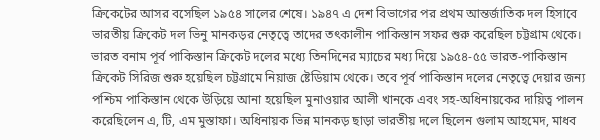ক্রিকেটের আসর বসেছিল ১৯৫৪ সালের শেষে। ১৯৪৭ এ দেশ বিভাগের পর প্রথম আন্তর্জাতিক দল হিসাবে ভারতীয় ক্রিকেট দল ভিনু মানকড়র নেতৃত্বে তাদের তৎকালীন পাকিস্তান সফর শুরু করেছিল চট্টগ্রাম থেকে। ভারত বনাম পূর্ব পাকিস্তান ক্রিকেট দলের মধ্যে তিনদিনের ম্যাচের মধ্য দিয়ে ১৯৫৪-৫৫ ভারত-পাকিস্তান ক্রিকেট সিরিজ শুরু হয়েছিল চট্টগ্রামে নিয়াজ ষ্টেডিয়াম থেকে। তবে পূর্ব পাকিস্তান দলের নেতৃত্বে দেয়ার জন্য পশ্চিম পাকিস্তান থেকে উড়িয়ে আনা হয়েছিল মুনাওয়ার আলী খানকে এবং সহ-অধিনায়কের দায়িত্ব পালন করেছিলেন এ, টি, এম মুস্তাফা। অধিনায়ক ভিন্ন মানকড় ছাড়া ভারতীয় দলে ছিলেন গুলাম আহমেদ, মাধব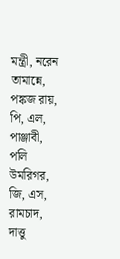মন্ত্রী, নরেন তামান্নে, পঙ্কজ রায়, পি, এল, পাঞ্জাবী, পলি উমরিগর, জি, এস, রামচাদ, দাত্তু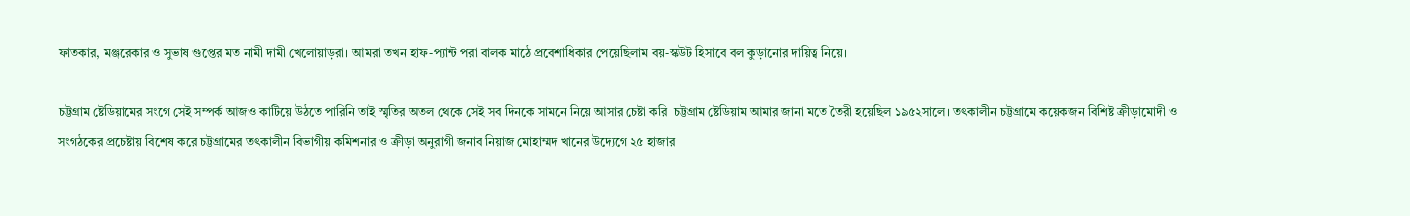ফাতকার, মঞ্জরেকার ও সুভাষ গুপ্তের মত নামী দামী খেলোয়াড়রা। আমরা তখন হাফ-প্যান্ট পরা বালক মাঠে প্রবেশাধিকার পেয়েছিলাম বয়-স্কউট হিসাবে বল কুড়ানোর দায়িত্ব নিয়ে।

চট্টগ্রাম ষ্টেডিয়ামের সংগে সেই সম্পর্ক আজও কাটিয়ে উঠতে পারিনি তাই স্মৃতির অতল থেকে সেই সব দিনকে সামনে নিয়ে আসার চেষ্টা করি  চট্টগ্রাম ষ্টেডিয়াম আমার জানা মতে তৈরী হয়েছিল ১৯৫২সালে। তৎকালীন চট্টগ্রামে কয়েকজন বিশিষ্ট ক্রীড়ামোদী ও সংগঠকের প্রচেষ্টায় বিশেষ করে চট্টগ্রামের তৎকালীন বিভাগীয় কমিশনার ও ক্রীড়া অনুরাগী জনাব নিয়াজ মোহাম্মদ খানের উদ্যেগে ২৫ হাজার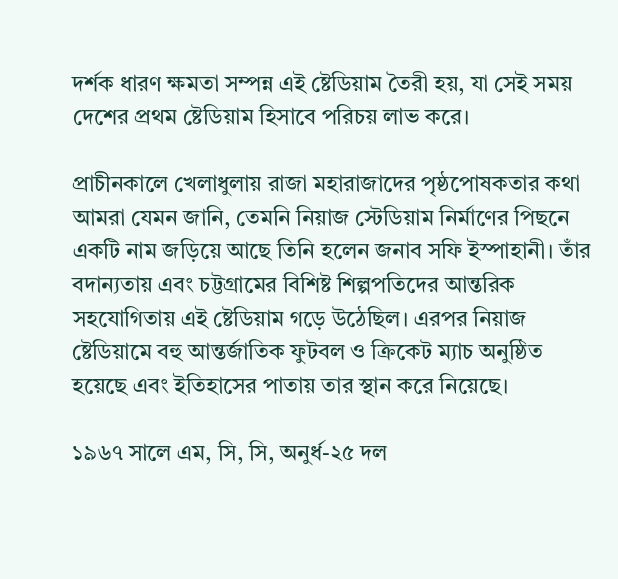দর্শক ধারণ ক্ষমতা সম্পন্ন এই ষ্টেডিয়াম তৈরী হয়, যা সেই সময় দেশের প্রথম ষ্টেডিয়াম হিসাবে পরিচয় লাভ করে।

প্রাচীনকালে খেলাধুলায় রাজা মহারাজাদের পৃষ্ঠপোষকতার কথা আমরা যেমন জানি, তেমনি নিয়াজ স্টেডিয়াম নির্মাণের পিছনে একটি নাম জড়িয়ে আছে তিনি হলেন জনাব সফি ইস্পাহানী। তাঁর বদান্যতায় এবং চট্টগ্রামের বিশিষ্ট শিল্পপতিদের আন্তরিক সহযোগিতায় এই ষ্টেডিয়াম গড়ে উঠেছিল। এরপর নিয়াজ ষ্টেডিয়ামে বহু আন্তর্জাতিক ফুটবল ও ক্রিকেট ম্যাচ অনুষ্ঠিত হয়েছে এবং ইতিহাসের পাতায় তার স্থান করে নিয়েছে।

১৯৬৭ সালে এম, সি, সি, অনুর্ধ-২৫ দল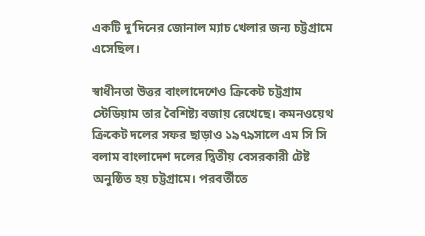একটি দু’দিনের জোনাল ম্যাচ খেলার জন্য চট্টগ্রামে এসেছিল।

স্বাধীনতা উত্তর বাংলাদেশেও ক্রিকেট চট্টগ্রাম স্টেডিয়াম তার বৈশিষ্ট্য বজায় রেখেছে। কমনওয়েথ ক্রিকেট দলের সফর ছাড়াও ১৯৭৯সালে এম সি সি বলাম বাংলাদেশ দলের দ্বিতীয় বেসরকারী টেষ্ট অনুষ্ঠিত হয় চট্টগ্রামে। পরবর্তীতে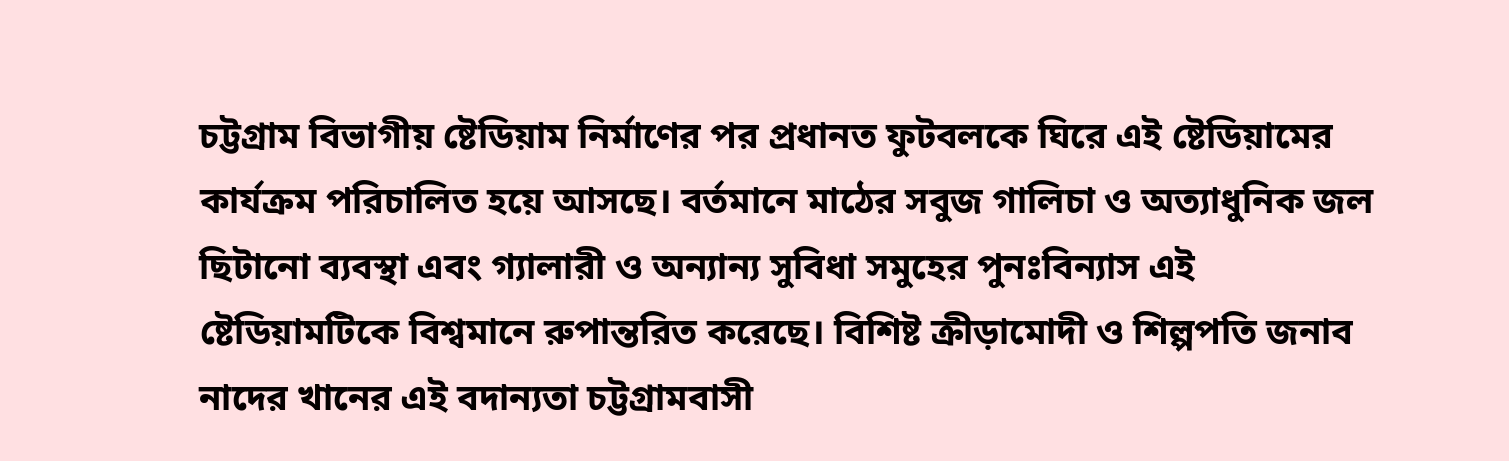চট্টগ্রাম বিভাগীয় ষ্টেডিয়াম নির্মাণের পর প্রধানত ফুটবলকে ঘিরে এই ষ্টেডিয়ামের কার্যক্রম পরিচালিত হয়ে আসছে। বর্তমানে মাঠের সবুজ গালিচা ও অত্যাধুনিক জল ছিটানো ব্যবস্থা এবং গ্যালারী ও অন্যান্য সুবিধা সমুহের পুনঃবিন্যাস এই ষ্টেডিয়ামটিকে বিশ্বমানে রুপান্তরিত করেছে। বিশিষ্ট ক্রীড়ামোদী ও শিল্পপতি জনাব নাদের খানের এই বদান্যতা চট্টগ্রামবাসী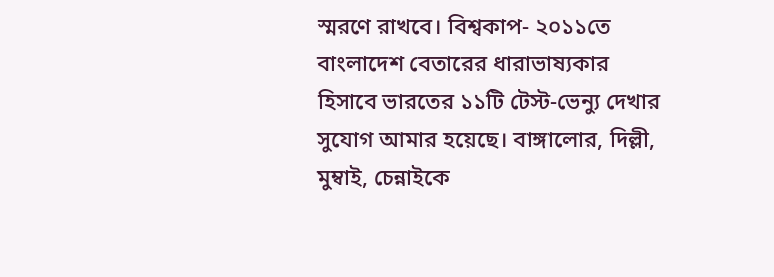স্মরণে রাখবে। বিশ্বকাপ- ২০১১তে বাংলাদেশ বেতারের ধারাভাষ্যকার হিসাবে ভারতের ১১টি টেস্ট-ভেন্যু দেখার সুযোগ আমার হয়েছে। বাঙ্গালোর, দিল্লী, মুম্বাই, চেন্নাইকে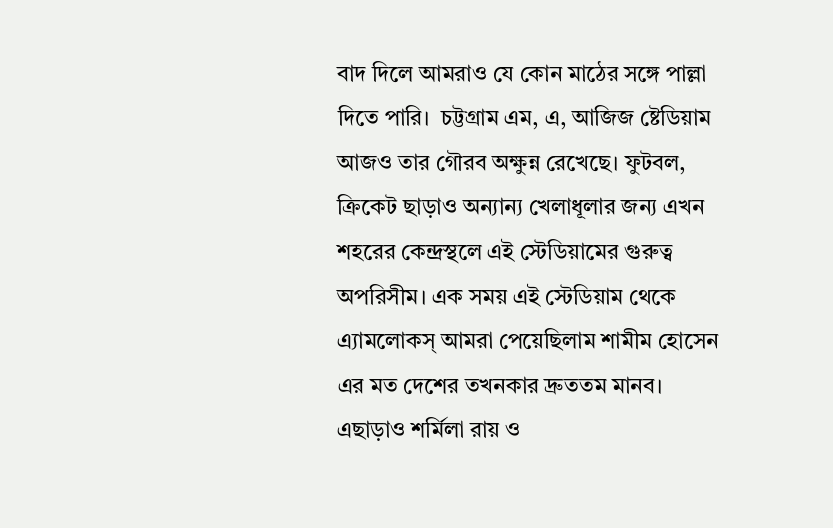বাদ দিলে আমরাও যে কোন মাঠের সঙ্গে পাল্লা দিতে পারি।  চট্টগ্রাম এম, এ, আজিজ ষ্টেডিয়াম আজও তার গৌরব অক্ষুন্ন রেখেছে। ফুটবল, ক্রিকেট ছাড়াও অন্যান্য খেলাধূলার জন্য এখন শহরের কেন্দ্রস্থলে এই স্টেডিয়ামের গুরুত্ব অপরিসীম। এক সময় এই স্টেডিয়াম থেকে এ্যামলোকস্ আমরা পেয়েছিলাম শামীম হোসেন এর মত দেশের তখনকার দ্রুততম মানব। এছাড়াও শর্মিলা রায় ও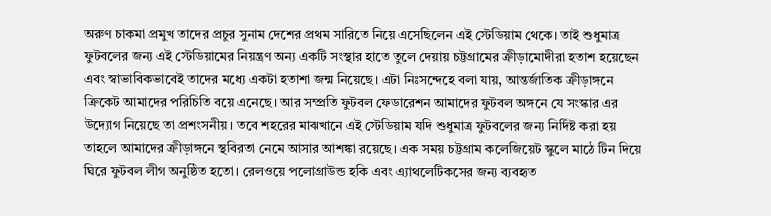অরুণ চাকমা প্রমুখ তাদের প্রচুর সুনাম দেশের প্রথম সারিতে নিয়ে এসেছিলেন এই স্টেডিয়াম থেকে। তাই শুধুমাত্র ফুটবলের জন্য এই স্টেডিয়ামের নিয়ন্ত্রণ অন্য একটি সংস্থার হাতে তুলে দেয়ায় চট্টগ্রামের ক্রীড়ামোদীরা হতাশ হয়েছেন এবং স্বাভাবিকভাবেই তাদের মধ্যে একটা হতাশা জন্ম নিয়েছে। এটা নিঃসন্দেহে বলা যায়, আন্তর্জাতিক ক্রীড়াঙ্গনে ক্রিকেট আমাদের পরিচিতি বয়ে এনেছে। আর সম্প্রতি ফুটবল ফেডারেশন আমাদের ফুটবল অঙ্গনে যে সংস্কার এর উদ্যোগ নিয়েছে তা প্রশংসনীয়। তবে শহরের মাঝখানে এই স্টেডিয়াম যদি শুধুমাত্র ফুটবলের জন্য নির্দিষ্ট করা হয় তাহলে আমাদের ক্রীড়াঙ্গনে স্থবিরতা নেমে আসার আশঙ্কা রয়েছে। এক সময় চট্টগ্রাম কলেজিয়েট স্কুলে মাঠে টিন দিয়ে ঘিরে ফুটবল লীগ অনুষ্ঠিত হতো। রেলওয়ে পলোগ্রাউন্ড হকি এবং এ্যাথলেটিকসের জন্য ব্যবহৃত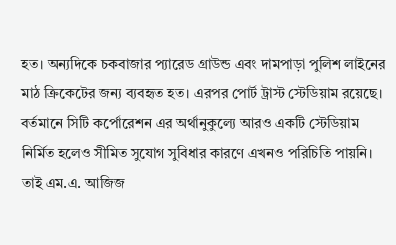হত। অন্যদিকে চকবাজার প্যারেড গ্রাউন্ড এবং দামপাড়া পুলিশ লাইনের মাঠ ক্রিকেটের জন্য ব্যবহৃত হত। এরপর পোর্ট ট্রাস্ট স্টেডিয়াম রয়েছে। বর্তমানে সিটি কর্পোরেশন এর অর্থানুকুল্যে আরও একটি স্টেডিয়াম নির্মিত হলেও সীমিত সুযোগ সুবিধার কারণে এখনও পরিচিতি পায়নি। তাই এম.এ. আজিজ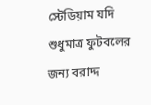স্টেডিয়াম যদি শুধুমাত্র ফুটবলের জন্য বরাদ্দ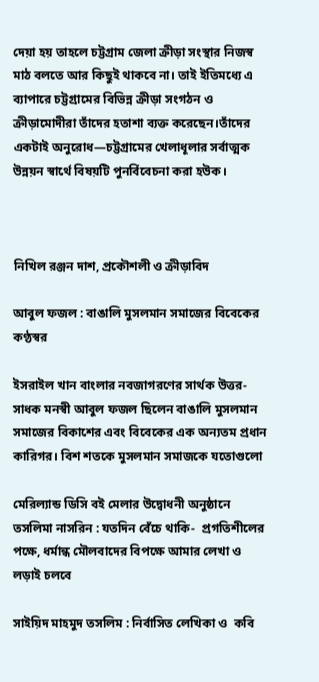দেয়া হয় তাহলে চট্টগ্রাম জেলা ক্রীড়া সংস্থার নিজস্ব মাঠ বলতে আর কিছুই থাকবে না। তাই ইতিমধ্যে এ ব্যাপারে চট্টগ্রামের বিভিন্ন ক্রীড়া সংগঠন ও ক্রীড়ামোদীরা তাঁদের হতাশা ব্যক্ত করেছেন।তাঁদের একটাই অনুরোধ—চট্টগ্রামের খেলাধূলার সর্বাত্মক উন্নয়ন স্বার্থে বিষয়টি পুনর্বিবেচনা করা হউক।



নিখিল রঞ্জন দাশ, প্রকৌশলী ও ক্রীড়াবিদ

আবুল ফজল : বাঙালি মুসলমান সমাজের বিবেকের কণ্ঠস্বর

ইসরাইল খান বাংলার নবজাগরণের সার্থক উত্তর-সাধক মনস্বী আবুল ফজল ছিলেন বাঙালি মুসলমান সমাজের বিকাশের এবং বিবেকের এক অন্যতম প্রধান কারিগর। বিশ শতকে মুসলমান সমাজকে যতোগুলো

মেরিল্যান্ড ডিসি বই মেলার উদ্বোধনী অনুষ্ঠানে তসলিমা নাসরিন : যতদিন বেঁচে থাকি-  প্রগতিশীলের পক্ষে, ধর্মান্ধ মৌলবাদের বিপক্ষে আমার লেখা ও লড়াই চলবে

সাইয়িদ মাহমুদ তসলিম : নির্বাসিত লেখিকা ও  কবি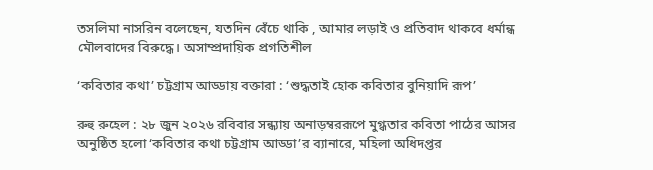তসলিমা নাসরিন বলেছেন, যতদিন বেঁচে থাকি , আমার লড়াই ও প্রতিবাদ থাকবে ধর্মান্ধ মৌলবাদের বিরুদ্ধে। অসাম্প্রদায়িক প্রগতিশীল

‘কবিতার কথা’ চট্টগ্রাম আড্ডায় বক্তারা : ‘শুদ্ধতাই হোক কবিতার বুনিয়াদি রূপ’

রুহু রুহেল : ২৮ জুন ২০২৬ রবিবার সন্ধ্যায় অনাড়ম্বররূপে মুগ্ধতার কবিতা পাঠের আসর অনুষ্ঠিত হলো ‘কবিতার কথা চট্টগ্রাম আড্ডা’র ব্যানারে, মহিলা অধিদপ্তর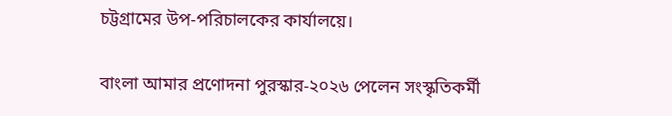চট্টগ্রামের উপ-পরিচালকের কার্যালয়ে।

বাংলা আমার প্রণোদনা পুরস্কার-২০২৬ পেলেন সংস্কৃতিকর্মী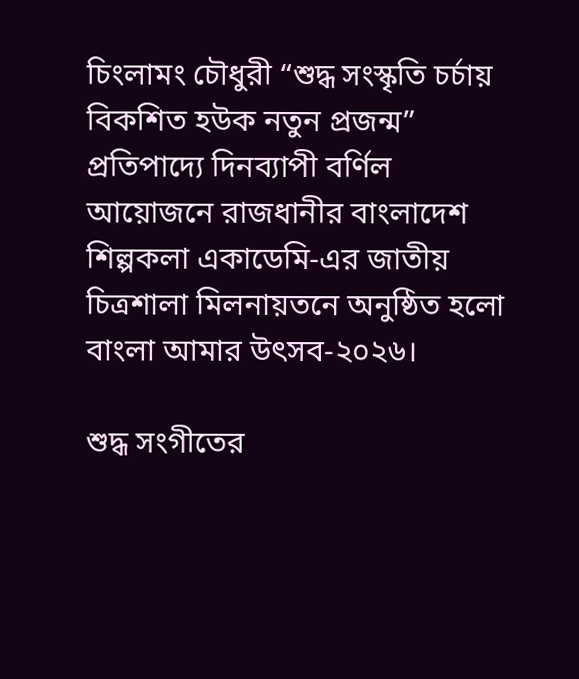চিংলামং চৌধুরী “শুদ্ধ সংস্কৃতি চর্চায় বিকশিত হউক নতুন প্রজন্ম” প্রতিপাদ্যে দিনব্যাপী বর্ণিল আয়োজনে রাজধানীর বাংলাদেশ শিল্পকলা একাডেমি-এর জাতীয় চিত্রশালা মিলনায়তনে অনুষ্ঠিত হলো বাংলা আমার উৎসব-২০২৬।

শুদ্ধ সংগীতের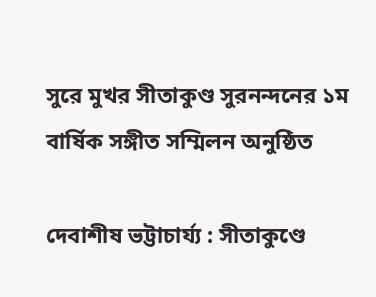সুরে মুখর সীতাকুণ্ড সুরনন্দনের ১ম বার্ষিক সঙ্গীত সম্মিলন অনুষ্ঠিত

দেবাশীষ ভট্টাচার্য্য : সীতাকুণ্ডে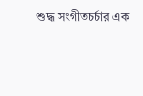শুদ্ধ সংগীতচর্চার এক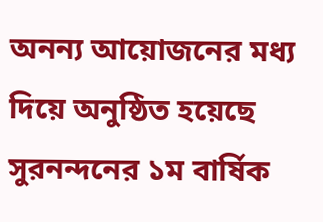অনন্য আয়োজনের মধ্য দিয়ে অনুষ্ঠিত হয়েছে সুরনন্দনের ১ম বার্ষিক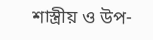শাস্ত্রীয় ও উপ-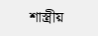শাস্ত্রীয়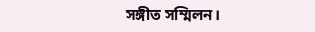সঙ্গীত সম্মিলন।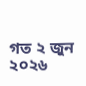গত ২ জুন ২০২৬